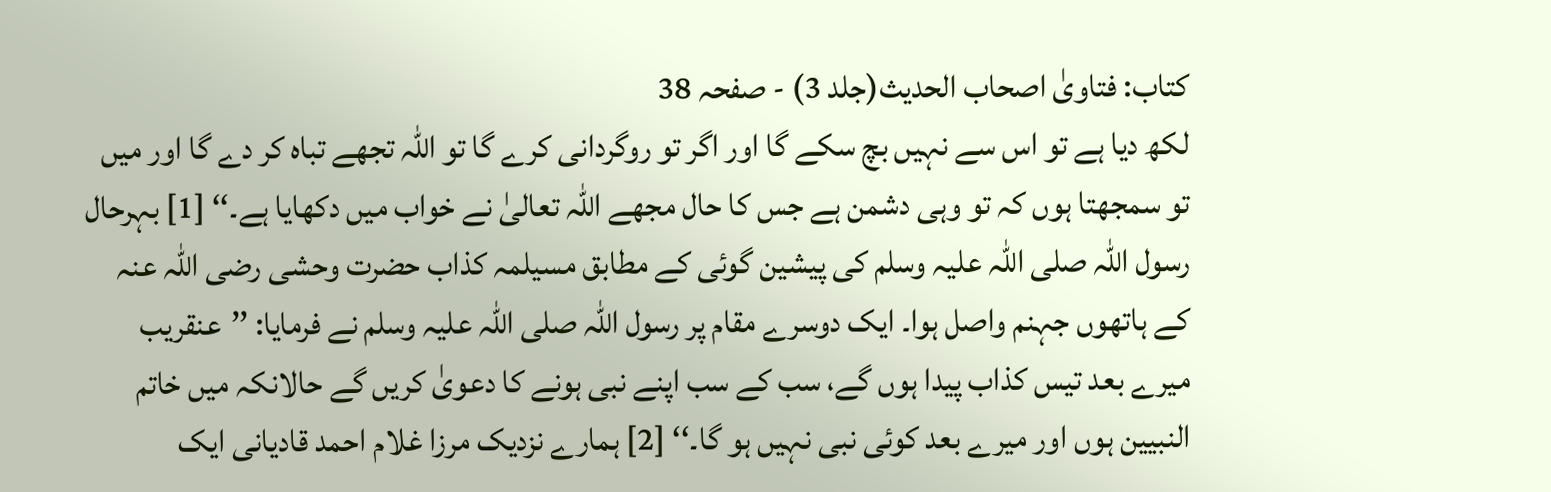کتاب: فتاویٰ اصحاب الحدیث(جلد 3) - صفحہ 38
لکھ دیا ہے تو اس سے نہیں بچ سکے گا اور اگر تو روگردانی کرے گا تو اللہ تجھے تباہ کر دے گا اور میں تو سمجھتا ہوں کہ تو وہی دشمن ہے جس کا حال مجھے اللہ تعالیٰ نے خواب میں دکھایا ہے۔‘‘ [1] بہرحال رسول اللہ صلی اللہ علیہ وسلم کی پیشین گوئی کے مطابق مسیلمہ کذاب حضرت وحشی رضی اللہ عنہ کے ہاتھوں جہنم واصل ہوا۔ ایک دوسرے مقام پر رسول اللہ صلی اللہ علیہ وسلم نے فرمایا: ’’عنقریب میرے بعد تیس کذاب پیدا ہوں گے، سب کے سب اپنے نبی ہونے کا دعویٰ کریں گے حالانکہ میں خاتم النبیین ہوں اور میرے بعد کوئی نبی نہیں ہو گا۔‘‘ [2] ہمارے نزدیک مرزا غلام احمد قادیانی ایک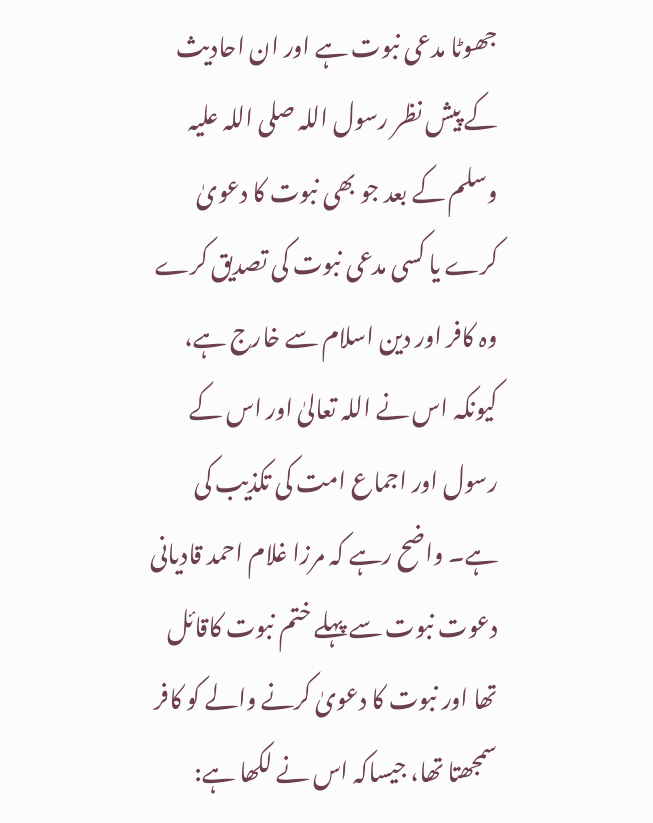جھوٹا مدعی نبوت ہے اور ان احادیث کے پیش نظر رسول اللہ صلی اللہ علیہ وسلم کے بعد جو بھی نبوت کا دعویٰ کرے یا کسی مدعی نبوت کی تصدیق کرے وہ کافر اور دین اسلام سے خارج ہے، کیونکہ اس نے اللہ تعالیٰ اور اس کے رسول اور اجماع امت کی تکذیب کی ہے۔ واضح رہے کہ مرزا غلام احمد قادیانی دعوت نبوت سے پہلے ختم نبوت کاقائل تھا اور نبوت کا دعویٰ کرنے والے کو کافر سمجھتا تھا، جیساکہ اس نے لکھا ہے: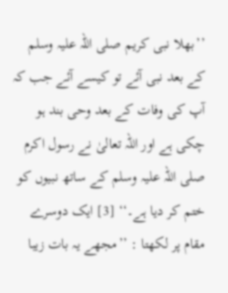’’بھلا نبی کریم صلی اللہ علیہ وسلم کے بعد نبی آئے تو کیسے آئے جب کہ آپ کی وفات کے بعد وحی بند ہو چکی ہے اور اللہ تعالیٰ نے رسول اکرم صلی اللہ علیہ وسلم کے ساتھ نبیوں کو ختم کر دیا ہے۔‘‘ [3] ایک دوسرے مقام پر لکھتا : ’’مجھے یہ بات زیبا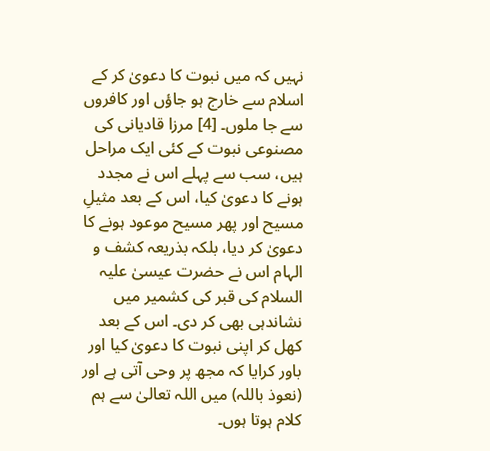نہیں کہ میں نبوت کا دعویٰ کر کے اسلام سے خارج ہو جاؤں اور کافروں سے جا ملوں۔ [4] مرزا قادیانی کی مصنوعی نبوت کے کئی ایک مراحل ہیں، سب سے پہلے اس نے مجدد ہونے کا دعویٰ کیا، اس کے بعد مثیلِ مسیح اور پھر مسیح موعود ہونے کا دعویٰ کر دیا، بلکہ بذریعہ کشف و الہام اس نے حضرت عیسیٰ علیہ السلام کی قبر کی کشمیر میں نشاندہی بھی کر دی۔ اس کے بعد کھل کر اپنی نبوت کا دعویٰ کیا اور باور کرایا کہ مجھ پر وحی آتی ہے اور (نعوذ باللہ) میں اللہ تعالیٰ سے ہم کلام ہوتا ہوں۔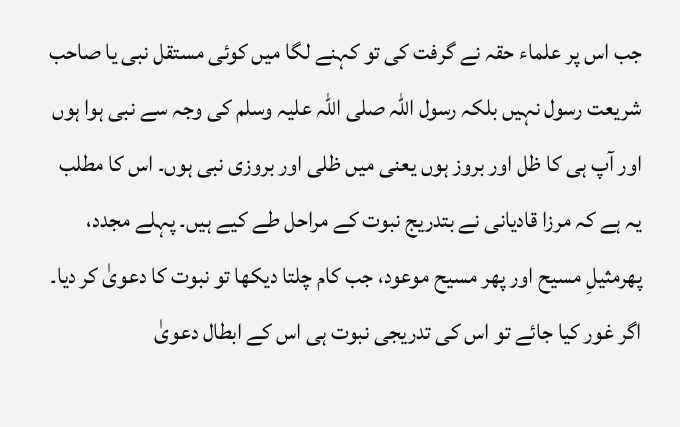جب اس پر علماء حقہ نے گرفت کی تو کہنے لگا میں کوئی مستقل نبی یا صاحب شریعت رسول نہیں بلکہ رسول اللہ صلی اللہ علیہ وسلم کی وجہ سے نبی ہوا ہوں اور آپ ہی کا ظل اور بروز ہوں یعنی میں ظلی اور بروزی نبی ہوں۔ اس کا مطلب یہ ہے کہ مرزا قادیانی نے بتدریج نبوت کے مراحل طے کیے ہیں۔ پہلے مجدد، پھرمثیلِ مسیح اور پھر مسیح موعود، جب کام چلتا دیکھا تو نبوت کا دعویٰ کر دیا۔ اگر غور کیا جائے تو اس کی تدریجی نبوت ہی اس کے ابطال دعویٰ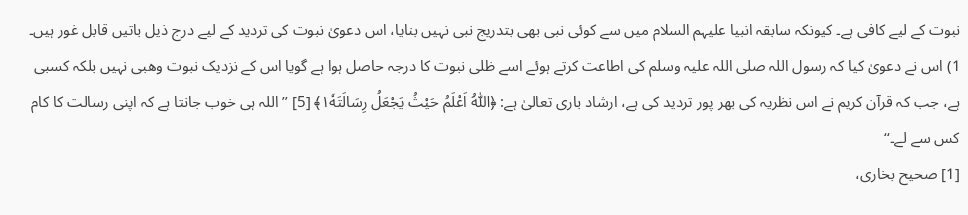نبوت کے لیے کافی ہے۔ کیونکہ سابقہ انبیا علیہم السلام میں سے کوئی نبی بھی بتدریج نبی نہیں بنایا، اس دعویٰ نبوت کی تردید کے لیے درج ذیل باتیں قابل غور ہیں۔ 1) اس نے دعویٰ کیا کہ رسول اللہ صلی اللہ علیہ وسلم کی اطاعت کرتے ہوئے اسے ظلی نبوت کا درجہ حاصل ہوا ہے گویا اس کے نزدیک نبوت وھبی نہیں بلکہ کسبی ہے، جب کہ قرآن کریم نے اس نظریہ کی بھر پور تردید کی ہے، ارشاد باری تعالیٰ ہے: ﴿اَللّٰهُ اَعْلَمُ حَيْثُ يَجْعَلُ رِسَالَتَهٗ١﴾ [5] ’’اللہ ہی خوب جانتا ہے کہ اپنی رسالت کا کام کس سے لے۔‘‘
[1] صحیح بخاری،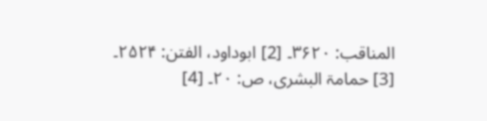المناقب: ۳۶۲۰۔ [2] ابوداود، الفتن: ۲۵۲۴۔ [3] حمامۃ البشری، ص: ۲۰۔ [4]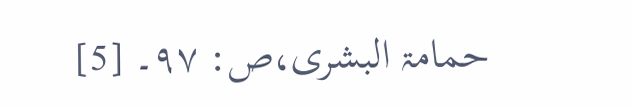حمامۃ البشری،ص: ۹۷۔ [5]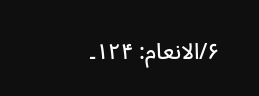۶/الانعام: ۱۲۴۔